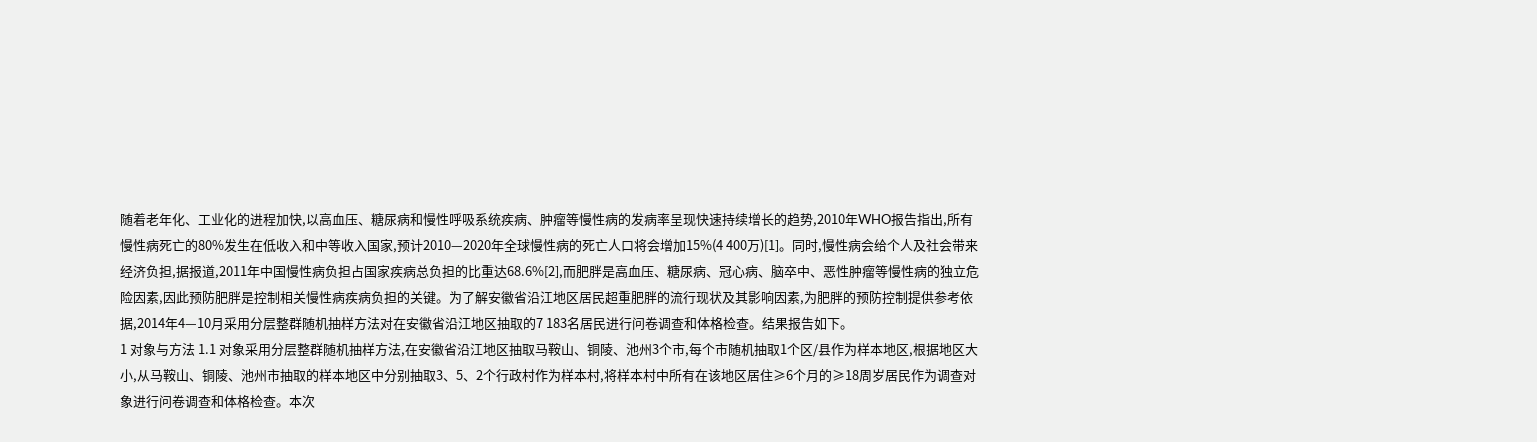随着老年化、工业化的进程加快,以高血压、糖尿病和慢性呼吸系统疾病、肿瘤等慢性病的发病率呈现快速持续增长的趋势,2010年WHO报告指出,所有慢性病死亡的80%发生在低收入和中等收入国家,预计2010—2020年全球慢性病的死亡人口将会增加15%(4 400万)[1]。同时,慢性病会给个人及社会带来经济负担,据报道,2011年中国慢性病负担占国家疾病总负担的比重达68.6%[2],而肥胖是高血压、糖尿病、冠心病、脑卒中、恶性肿瘤等慢性病的独立危险因素,因此预防肥胖是控制相关慢性病疾病负担的关键。为了解安徽省沿江地区居民超重肥胖的流行现状及其影响因素,为肥胖的预防控制提供参考依据,2014年4—10月采用分层整群随机抽样方法对在安徽省沿江地区抽取的7 183名居民进行问卷调查和体格检查。结果报告如下。
1 对象与方法 1.1 对象采用分层整群随机抽样方法,在安徽省沿江地区抽取马鞍山、铜陵、池州3个市,每个市随机抽取1个区/县作为样本地区,根据地区大小,从马鞍山、铜陵、池州市抽取的样本地区中分别抽取3、5、2个行政村作为样本村,将样本村中所有在该地区居住≥6个月的≥18周岁居民作为调查对象进行问卷调查和体格检查。本次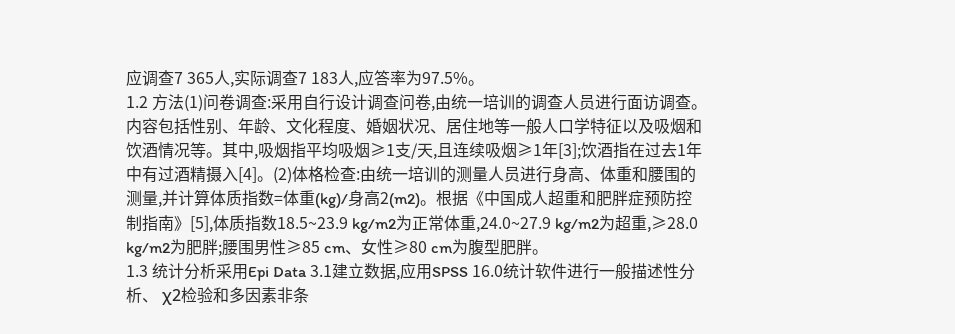应调查7 365人,实际调查7 183人,应答率为97.5%。
1.2 方法(1)问卷调查:采用自行设计调查问卷,由统一培训的调查人员进行面访调查。内容包括性别、年龄、文化程度、婚姻状况、居住地等一般人口学特征以及吸烟和饮酒情况等。其中,吸烟指平均吸烟≥1支/天,且连续吸烟≥1年[3];饮酒指在过去1年中有过酒精摄入[4]。(2)体格检查:由统一培训的测量人员进行身高、体重和腰围的测量,并计算体质指数=体重(kg)/身高2(m2)。根据《中国成人超重和肥胖症预防控制指南》[5],体质指数18.5~23.9 kg/m2为正常体重,24.0~27.9 kg/m2为超重,≥28.0 kg/m2为肥胖;腰围男性≥85 cm、女性≥80 cm为腹型肥胖。
1.3 统计分析采用Epi Data 3.1建立数据,应用SPSS 16.0统计软件进行一般描述性分析、 χ2检验和多因素非条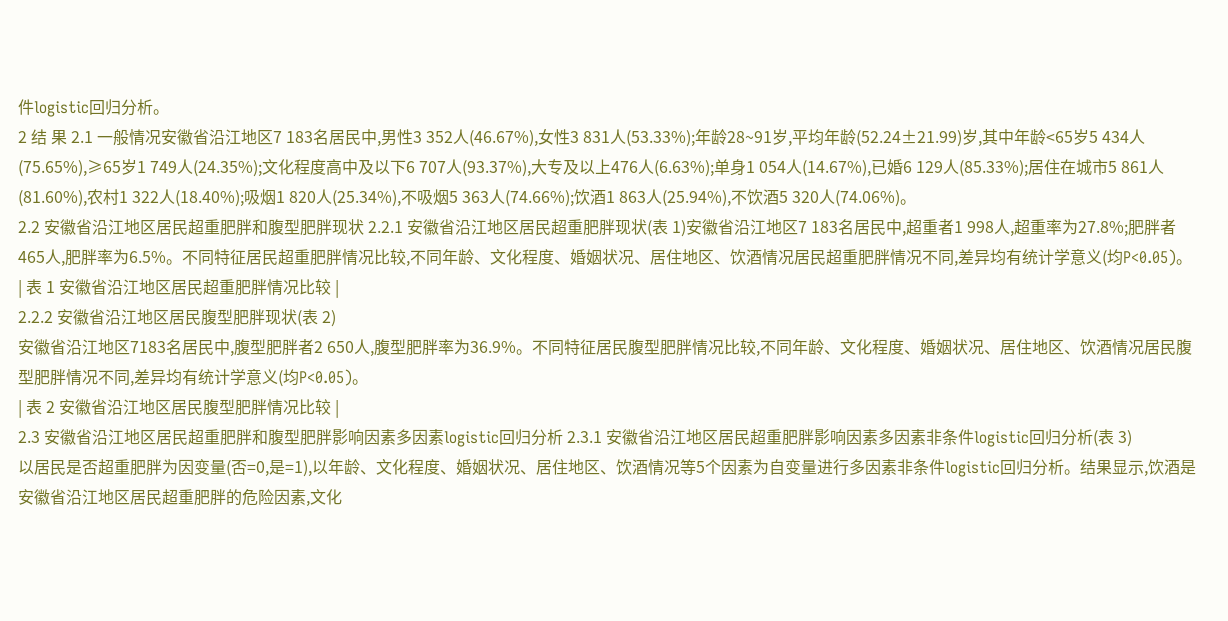件logistic回归分析。
2 结 果 2.1 一般情况安徽省沿江地区7 183名居民中,男性3 352人(46.67%),女性3 831人(53.33%);年龄28~91岁,平均年龄(52.24±21.99)岁,其中年龄<65岁5 434人(75.65%),≥65岁1 749人(24.35%);文化程度高中及以下6 707人(93.37%),大专及以上476人(6.63%);单身1 054人(14.67%),已婚6 129人(85.33%);居住在城市5 861人(81.60%),农村1 322人(18.40%);吸烟1 820人(25.34%),不吸烟5 363人(74.66%);饮酒1 863人(25.94%),不饮酒5 320人(74.06%)。
2.2 安徽省沿江地区居民超重肥胖和腹型肥胖现状 2.2.1 安徽省沿江地区居民超重肥胖现状(表 1)安徽省沿江地区7 183名居民中,超重者1 998人,超重率为27.8%;肥胖者465人,肥胖率为6.5%。不同特征居民超重肥胖情况比较,不同年龄、文化程度、婚姻状况、居住地区、饮酒情况居民超重肥胖情况不同,差异均有统计学意义(均P<0.05)。
| 表 1 安徽省沿江地区居民超重肥胖情况比较 |
2.2.2 安徽省沿江地区居民腹型肥胖现状(表 2)
安徽省沿江地区7183名居民中,腹型肥胖者2 650人,腹型肥胖率为36.9%。不同特征居民腹型肥胖情况比较,不同年龄、文化程度、婚姻状况、居住地区、饮酒情况居民腹型肥胖情况不同,差异均有统计学意义(均P<0.05)。
| 表 2 安徽省沿江地区居民腹型肥胖情况比较 |
2.3 安徽省沿江地区居民超重肥胖和腹型肥胖影响因素多因素logistic回归分析 2.3.1 安徽省沿江地区居民超重肥胖影响因素多因素非条件logistic回归分析(表 3)
以居民是否超重肥胖为因变量(否=0,是=1),以年龄、文化程度、婚姻状况、居住地区、饮酒情况等5个因素为自变量进行多因素非条件logistic回归分析。结果显示,饮酒是安徽省沿江地区居民超重肥胖的危险因素,文化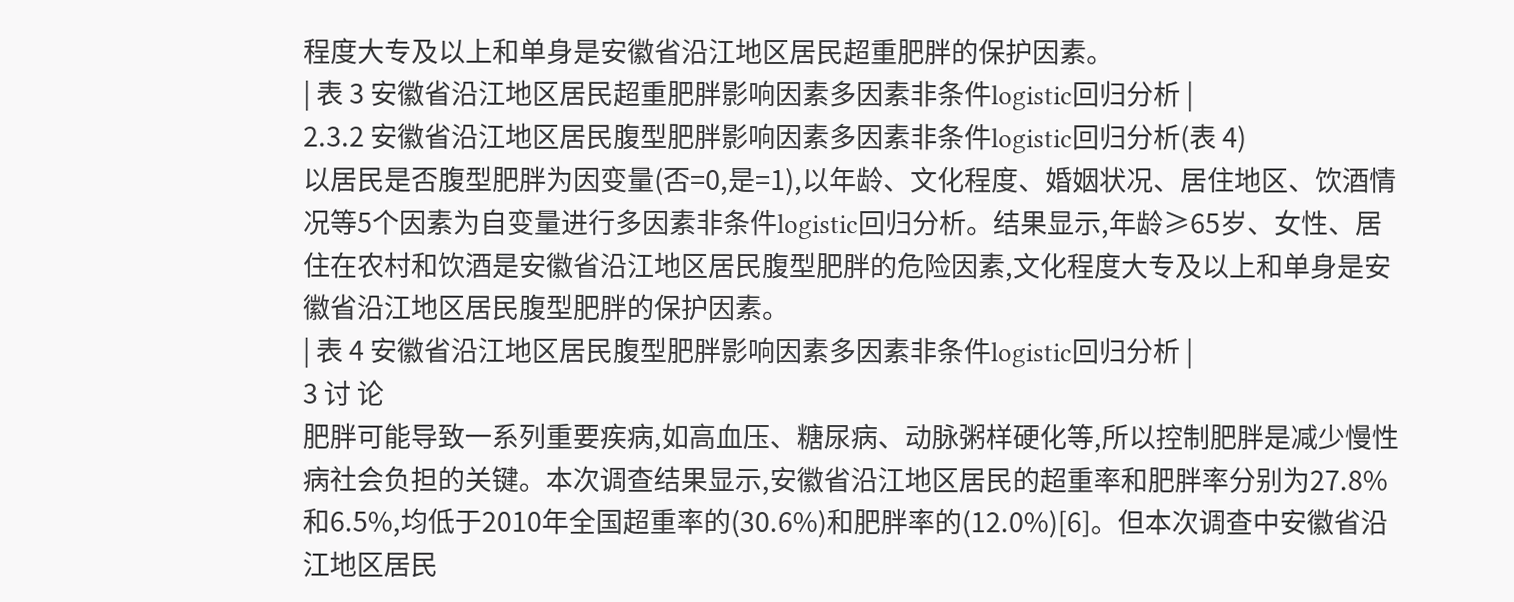程度大专及以上和单身是安徽省沿江地区居民超重肥胖的保护因素。
| 表 3 安徽省沿江地区居民超重肥胖影响因素多因素非条件logistic回归分析 |
2.3.2 安徽省沿江地区居民腹型肥胖影响因素多因素非条件logistic回归分析(表 4)
以居民是否腹型肥胖为因变量(否=0,是=1),以年龄、文化程度、婚姻状况、居住地区、饮酒情况等5个因素为自变量进行多因素非条件logistic回归分析。结果显示,年龄≥65岁、女性、居住在农村和饮酒是安徽省沿江地区居民腹型肥胖的危险因素,文化程度大专及以上和单身是安徽省沿江地区居民腹型肥胖的保护因素。
| 表 4 安徽省沿江地区居民腹型肥胖影响因素多因素非条件logistic回归分析 |
3 讨 论
肥胖可能导致一系列重要疾病,如高血压、糖尿病、动脉粥样硬化等,所以控制肥胖是减少慢性病社会负担的关键。本次调查结果显示,安徽省沿江地区居民的超重率和肥胖率分别为27.8%和6.5%,均低于2010年全国超重率的(30.6%)和肥胖率的(12.0%)[6]。但本次调查中安徽省沿江地区居民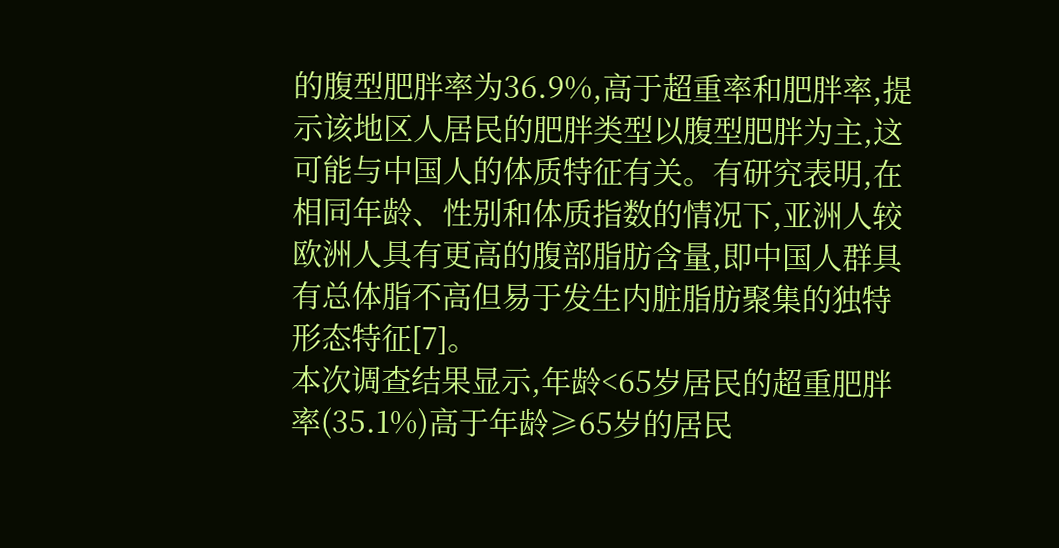的腹型肥胖率为36.9%,高于超重率和肥胖率,提示该地区人居民的肥胖类型以腹型肥胖为主,这可能与中国人的体质特征有关。有研究表明,在相同年龄、性别和体质指数的情况下,亚洲人较欧洲人具有更高的腹部脂肪含量,即中国人群具有总体脂不高但易于发生内脏脂肪聚集的独特形态特征[7]。
本次调查结果显示,年龄<65岁居民的超重肥胖率(35.1%)高于年龄≥65岁的居民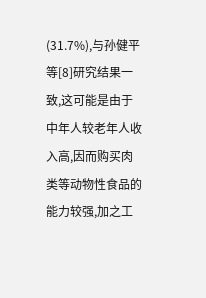(31.7%),与孙健平等[8]研究结果一致,这可能是由于中年人较老年人收入高,因而购买肉类等动物性食品的能力较强,加之工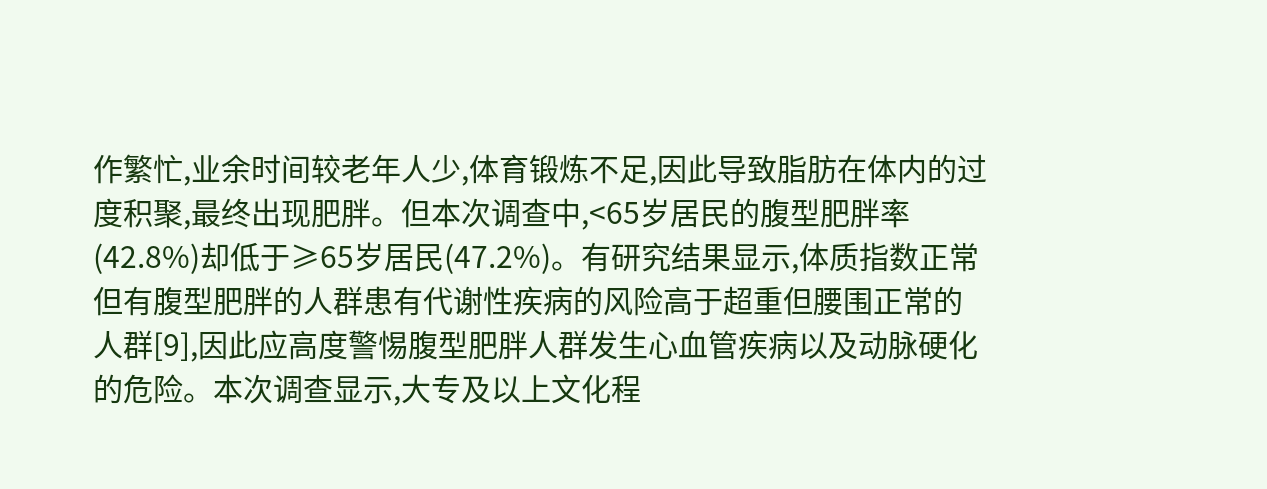作繁忙,业余时间较老年人少,体育锻炼不足,因此导致脂肪在体内的过度积聚,最终出现肥胖。但本次调查中,<65岁居民的腹型肥胖率(42.8%)却低于≥65岁居民(47.2%)。有研究结果显示,体质指数正常但有腹型肥胖的人群患有代谢性疾病的风险高于超重但腰围正常的人群[9],因此应高度警惕腹型肥胖人群发生心血管疾病以及动脉硬化的危险。本次调查显示,大专及以上文化程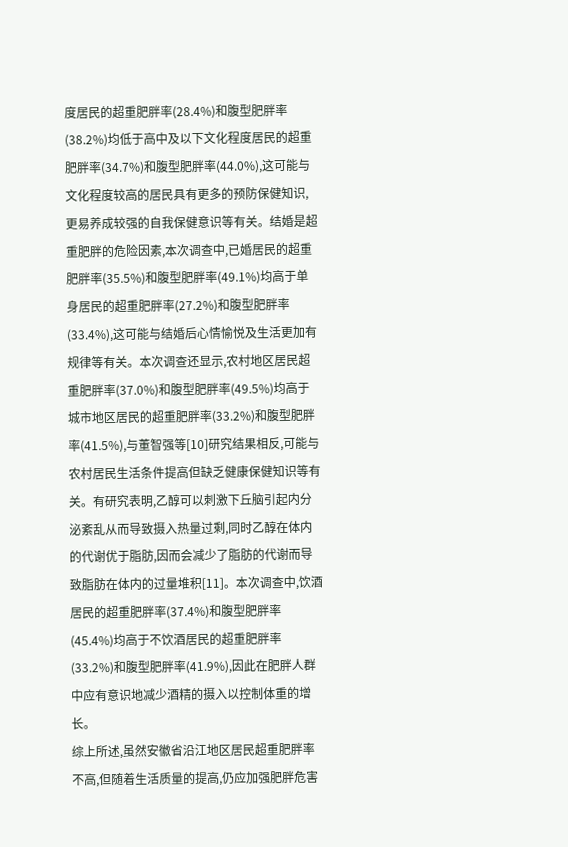度居民的超重肥胖率(28.4%)和腹型肥胖率(38.2%)均低于高中及以下文化程度居民的超重肥胖率(34.7%)和腹型肥胖率(44.0%),这可能与文化程度较高的居民具有更多的预防保健知识,更易养成较强的自我保健意识等有关。结婚是超重肥胖的危险因素,本次调查中,已婚居民的超重肥胖率(35.5%)和腹型肥胖率(49.1%)均高于单身居民的超重肥胖率(27.2%)和腹型肥胖率(33.4%),这可能与结婚后心情愉悦及生活更加有规律等有关。本次调查还显示,农村地区居民超重肥胖率(37.0%)和腹型肥胖率(49.5%)均高于城市地区居民的超重肥胖率(33.2%)和腹型肥胖率(41.5%),与董智强等[10]研究结果相反,可能与农村居民生活条件提高但缺乏健康保健知识等有关。有研究表明,乙醇可以刺激下丘脑引起内分泌紊乱从而导致摄入热量过剩,同时乙醇在体内的代谢优于脂肪,因而会减少了脂肪的代谢而导致脂肪在体内的过量堆积[11]。本次调查中,饮酒居民的超重肥胖率(37.4%)和腹型肥胖率(45.4%)均高于不饮酒居民的超重肥胖率(33.2%)和腹型肥胖率(41.9%),因此在肥胖人群中应有意识地减少酒精的摄入以控制体重的增长。
综上所述,虽然安徽省沿江地区居民超重肥胖率不高,但随着生活质量的提高,仍应加强肥胖危害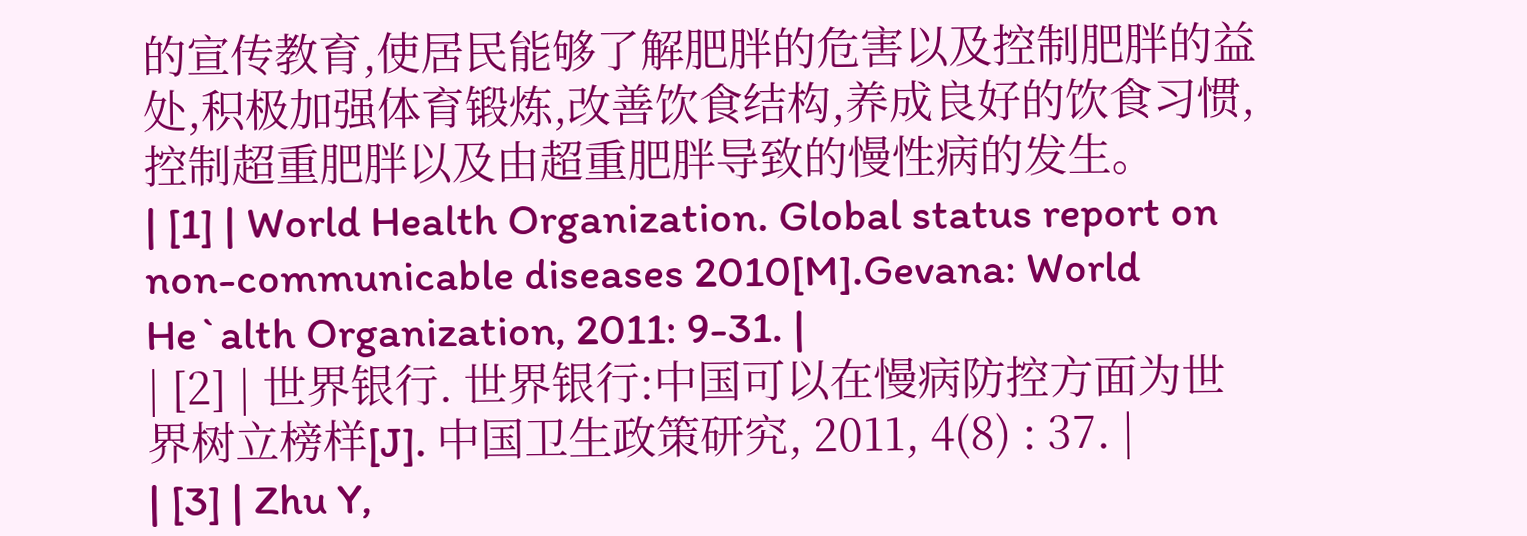的宣传教育,使居民能够了解肥胖的危害以及控制肥胖的益处,积极加强体育锻炼,改善饮食结构,养成良好的饮食习惯,控制超重肥胖以及由超重肥胖导致的慢性病的发生。
| [1] | World Health Organization. Global status report on non-communicable diseases 2010[M].Gevana: World He`alth Organization, 2011: 9-31. |
| [2] | 世界银行. 世界银行:中国可以在慢病防控方面为世界树立榜样[J]. 中国卫生政策研究, 2011, 4(8) : 37. |
| [3] | Zhu Y,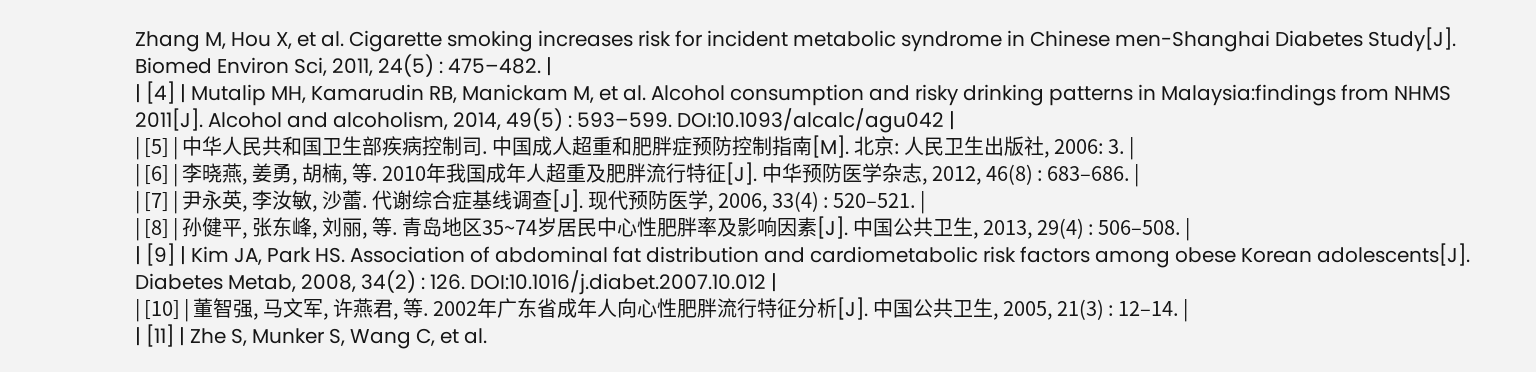Zhang M, Hou X, et al. Cigarette smoking increases risk for incident metabolic syndrome in Chinese men-Shanghai Diabetes Study[J]. Biomed Environ Sci, 2011, 24(5) : 475–482. |
| [4] | Mutalip MH, Kamarudin RB, Manickam M, et al. Alcohol consumption and risky drinking patterns in Malaysia:findings from NHMS 2011[J]. Alcohol and alcoholism, 2014, 49(5) : 593–599. DOI:10.1093/alcalc/agu042 |
| [5] | 中华人民共和国卫生部疾病控制司. 中国成人超重和肥胖症预防控制指南[M]. 北京: 人民卫生出版社, 2006: 3. |
| [6] | 李晓燕, 姜勇, 胡楠, 等. 2010年我国成年人超重及肥胖流行特征[J]. 中华预防医学杂志, 2012, 46(8) : 683–686. |
| [7] | 尹永英, 李汝敏, 沙蕾. 代谢综合症基线调查[J]. 现代预防医学, 2006, 33(4) : 520–521. |
| [8] | 孙健平, 张东峰, 刘丽, 等. 青岛地区35~74岁居民中心性肥胖率及影响因素[J]. 中国公共卫生, 2013, 29(4) : 506–508. |
| [9] | Kim JA, Park HS. Association of abdominal fat distribution and cardiometabolic risk factors among obese Korean adolescents[J]. Diabetes Metab, 2008, 34(2) : 126. DOI:10.1016/j.diabet.2007.10.012 |
| [10] | 董智强, 马文军, 许燕君, 等. 2002年广东省成年人向心性肥胖流行特征分析[J]. 中国公共卫生, 2005, 21(3) : 12–14. |
| [11] | Zhe S, Munker S, Wang C, et al.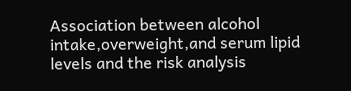Association between alcohol intake,overweight,and serum lipid levels and the risk analysis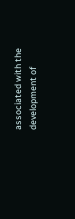associated with the development of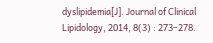dyslipidemia[J]. Journal of Clinical Lipidology, 2014, 8(3) : 273–278.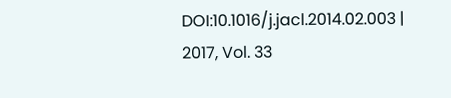DOI:10.1016/j.jacl.2014.02.003 |
2017, Vol. 33